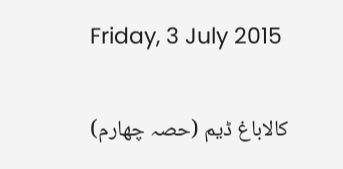Friday, 3 July 2015

کالاباغ ڈیم (حصہ چھارم)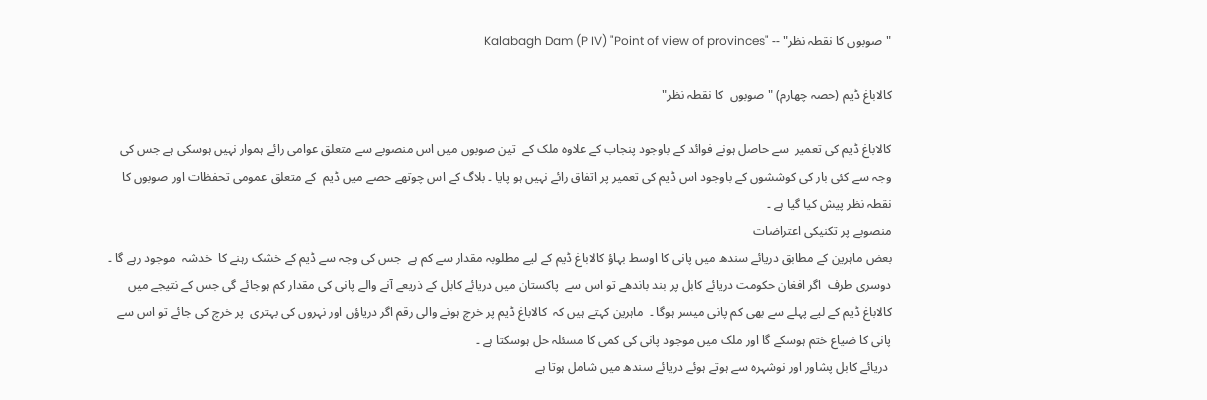"صوبوں کا نقطہ نظر" -- "Kalabagh Dam (P IV) "Point of view of provinces

کالاباغ ڈیم (حصہ چھارم) "صوبوں  کا نقطہ نظر"

کالاباغ ڈیم کی تعمیر  سے حاصل ہونے فوائد کے باوجود پنجاب کے علاوہ ملک کے  تین صوبوں میں اس منصوبے سے متعلق عوامی رائے ہموار نہیں ہوسکی ہے جس کی وجہ سے کئی بار کی کوششوں کے باوجود اس ڈیم کی تعمیر پر اتفاق رائے نہیں ہو پایا ۔ بلاگ کے اس چوتھے حصے میں ڈیم  کے متعلق عمومی تحفظات اور صوبوں کا نقطہ نظر پیش کیا گیا ہے ۔
منصوبے پر تکنیکی اعتراضات
بعض ماہرین کے مطابق دریائے سندھ میں پانی کا اوسط بہاؤ کالاباغ ڈیم کے لیے مطلوبہ مقدار سے کم ہے  جس کی وجہ سے ڈیم کے خشک رہنے کا  خدشہ  موجود رہے گا ۔ دوسری طرف  اگر افغان حکومت دریائے کابل پر بند باندھے تو اس سے  پاکستان میں دریائے کابل کے ذریعے آنے والے پانی کی مقدار کم ہوجائے گی جس کے نتیجے میں کالاباغ ڈیم کے لیے پہلے سے بھی کم پانی میسر ہوگا ۔  ماہرین کہتے ہیں کہ  کالاباغ ڈیم پر خرچ ہونے والی رقم اگر دریاؤں اور نہروں کی بہتری  پر خرچ کی جائے تو اس سے پانی کا ضیاع ختم ہوسکے گا اور ملک میں موجود پانی کی کمی کا مسئلہ حل ہوسکتا ہے ۔
 دریائے کابل پشاور اور نوشہرہ سے ہوتے ہوئے دریائے سندھ میں شامل ہوتا ہے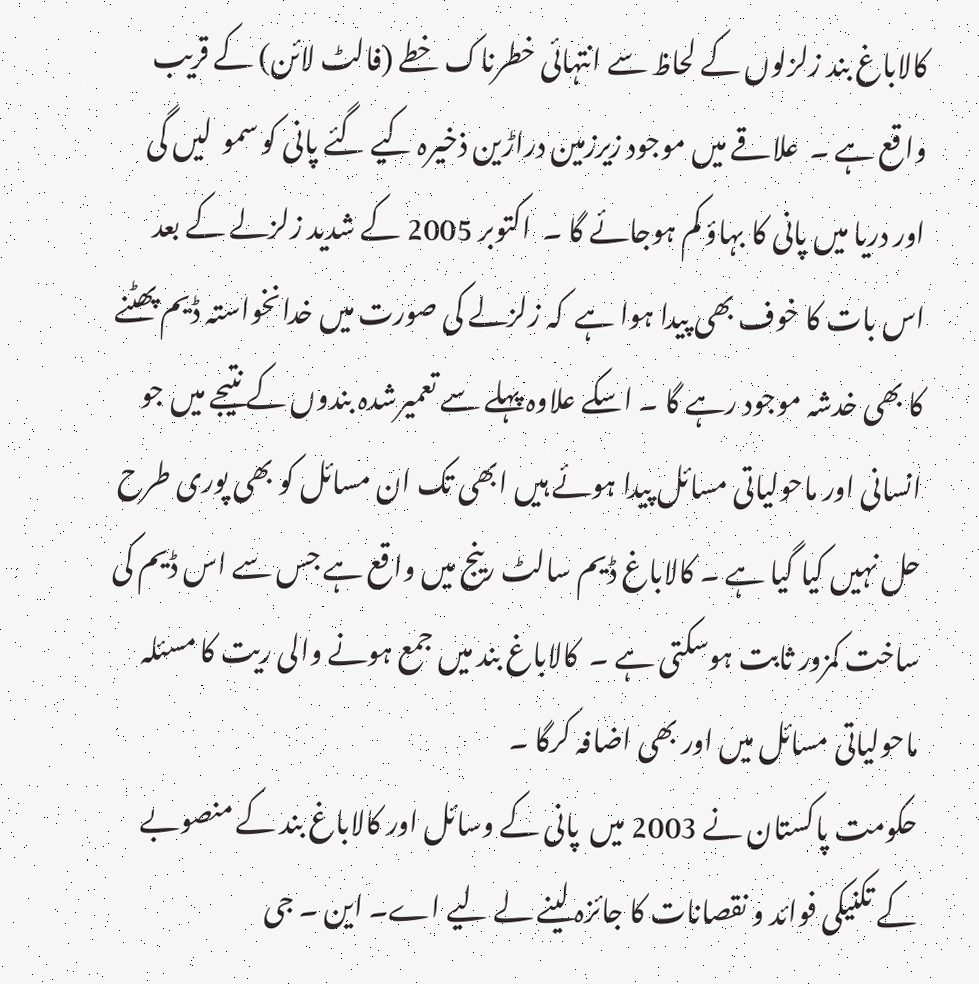کالاباغ بند زلزلوں کے لحاظ سے انتہائی خطرناک خطے (فالٹ لائن) کے قریب  واقع ہے ۔  علاقے میں موجود زیرزمین دراڑین ذخیرہ کیے گئے پانی کو سمو  لیں گی اور دریا میں پانی کا بہاؤ کم ہوجائے گا ۔  اکتوبر 2005 کے شدید زلزلے کے بعد اس بات کا خوف بھی پیدا ہوا ہے  کہ زلزلے کی صورت میں خدانخواستہ ڈیم پھٹنے کا بھی خدشہ موجود رہے گا ۔ اسکے علاوہ پہلے سے تعمیرشدہ بندوں کے نتیجے میں جو انسانی اور ماحولیاتی مسائل پیدا ہوئے ہیں ابھی تک ان مسائل کو بھی پوری طرح  حل نہیں کیا گیا ہے ۔ کالاباغ ڈیم سالٹ رینج میں واقع ہے جس سے اس ڈیم کی ساخت کمزور ثابت ہوسکتی ہے ۔  کالاباغ بند میں جمع ہونے والی ریت کا مسئلہ ماحولیاتی مسائل میں اور بھی اضافہ کرگا ۔
حکومت پاکستان نے 2003 میں  پانی کے وسائل اور کالاباغ بند کے منصوبے کے تکنیکی فوائد و نقصانات کا جائزہ لینے لے لیے اے۔ این ۔ جی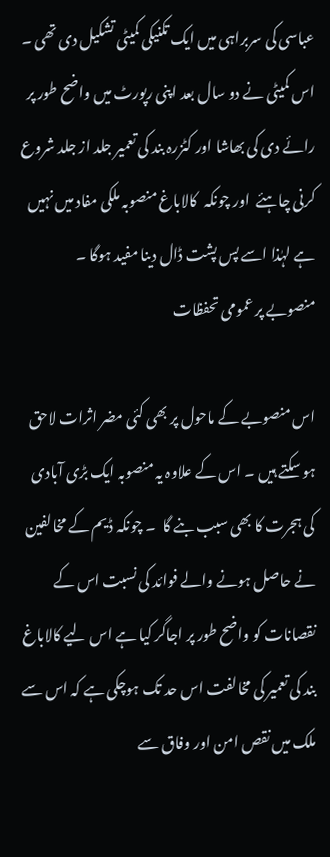عباسی کی سربراہی میں ایک تکنیکی کمیٹی تشکیل دی تھی ۔ اس کمیٹی نے دو سال بعد اپنی رپورٹ میں واضح طور پر رائے دی کی بھاشا اور کٹزرہ بند کی تعمیر جلد از جلد شروع  کرنی چاہئے  اور چونکہ  کالاباغ منصوبہ ملکی مفاد میں نہیں ہے لہٰذا اسے پس پشت ڈال دینا مفید ہوگا ۔
منصوبے پر عمومی تحفظات

اس منصوبے کے ماحول پر بھی کئی مضر اثرات لاحق  ہو سکتے ہیں ۔ اس کے علاوہ یہ منصوبہ ایک بڑی آبادی کی ہجرت کا بھی سبب بنے گا  ۔ چونکہ ڈیم کے مخالفین نے حاصل ہونے والے فوائد کی نسبت اس کے نقصانات کو واضح طور پر اجاگر کیا ہے اس لیے کالاباغ بند کی تعمیر کی مخالفت اس حد تک ہوچکی ہے کہ اس سے ملک میں نقص امن اور وفاق سے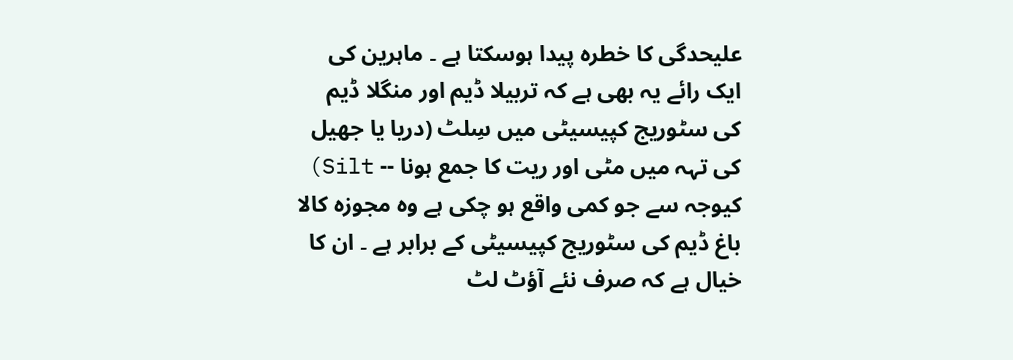علیحدگی کا خطرہ پیدا ہوسکتا ہے ۔ ماہرین کی ایک رائے یہ بھی ہے کہ تربیلا ڈیم اور منگلا ڈیم کی سٹوریج کپیسیٹی میں سِلٹ (دریا یا جھیل کی تہہ میں مٹی اور ریت کا جمع ہونا -- Silt)  کیوجہ سے جو کمی واقع ہو چکی ہے وہ مجوزہ کالا باغ ڈیم کی سٹوریج کپیسیٹی کے برابر ہے ۔ ان کا خیال ہے کہ صرف نئے آؤٹ لٹ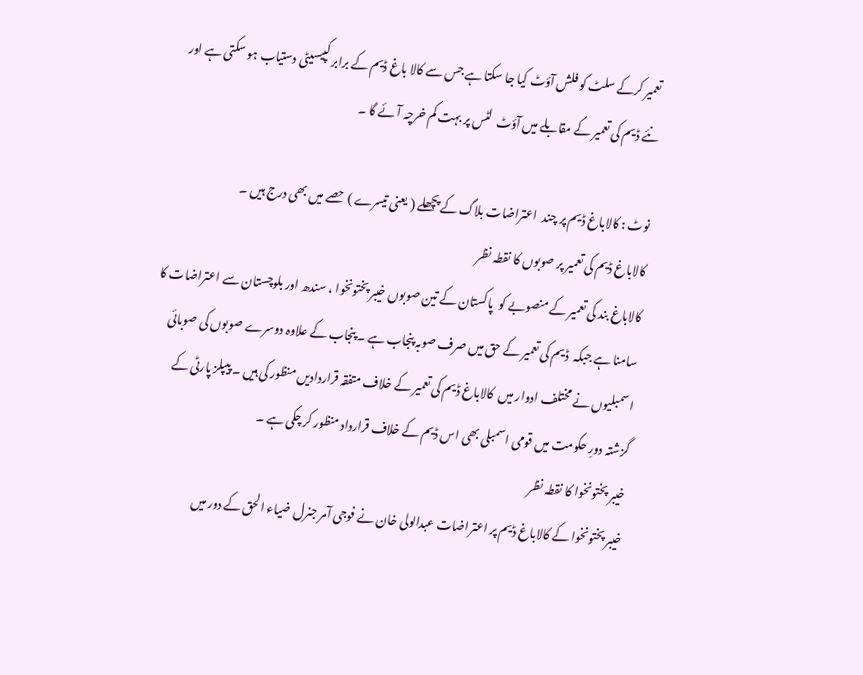تعمیر کرکے سلٹ کو فلش آؤٹ کیا جا سکتا ہے جس سے کالا باغ ڈیم کے برابر کپیسیٹی دستیاب ہو سکتی ہے اور نئے ڈیم کی تعمیر کے مقابلے میں آؤٹ  لٹس پر بہت کم خرچہ آئے گا ۔

نوٹ : کالاباغ ڈیم پر چند  اعتراضات بلاگ کے پچھلے ( یعنی تیسرے ) حصے میں بھی درج ہیں ۔
کالاباغ ڈیم کی تعمیر پر صوبوں کا نقطہ نظر
کالاباغ بند کی تعمیر کے منصوبے کو  پاکستان کے تین صوبوں خیبر پختونخوا ، سندھ اور بلوچستان سے اعتراضات کا سامنا ہے جبکہ  ڈیم کی تعمیر کے حق میں صرف صوبہ پنجاب ہے ۔ پنجاب کے علاوہ دوسرے صوبوں کی صوبائی اسمبلیوں نے مختلف ادوار میں  کالاباغ ڈیم کی تعمیر کے خلاف متفقہ قراردادیں منظور کی ہیں ۔ پیپلز پارٹی کے گزشتہ دورِ حکومت میں قومی اسمبلی بھی اس ڈیم کے خلاف قرارداد منظور کر چکی ہے ۔
خیبر پختونخوا کا نقطہ نظر
خیبر پختونخوا کے کالاباغ ڈیم پر اعتراضات عبدالولی خان نے فوجی آمر جنرل ضیاء الحق کے دور میں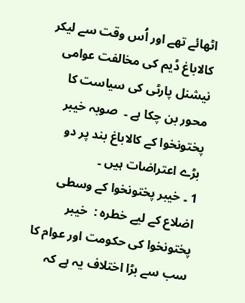اٹھائے تھے اور اُس وقت سے لیکر کالاباغ ڈیم کی مخالفت عوامی نیشنل پارٹی کی سیاست کا محور بن چکا ہے ۔  صوبہ خیبر پختونخوا کے کالاباغ بند پر دو بڑے اعتراضات ہیں ۔
1 ۔ خیبر پختونخوا کے وسطی اضلاع کے لیے خطرہ :  خیبر پختونخوا کی حکومت اور عوام کا سب سے بڑا اختلاف یہ ہے کہ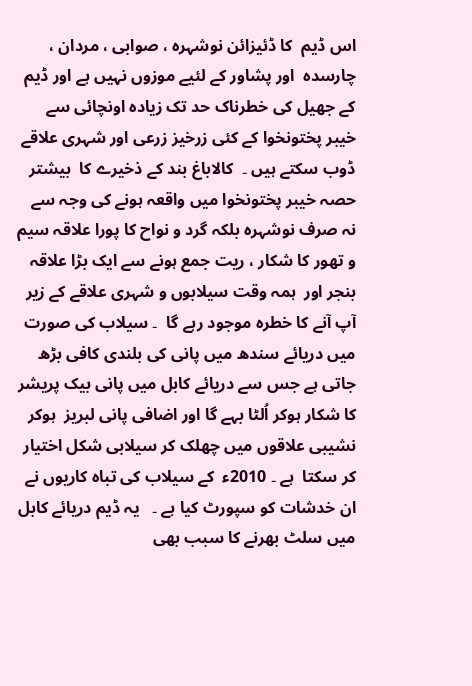اس ڈیم  کا ڈئیزائن نوشہرہ ، صوابی ، مردان ، چارسدہ  اور پشاور کے لئیے موزوں نہیں ہے اور ڈیم کے جھیل کی خطرناک حد تک زیادہ اونچائی سے خیبر پختونخوا کے کئی زرخیز زرعی اور شہری علاقے ڈوب سکتے ہیں ۔  کالاباغ بند کے ذخیرے کا  بیشتر حصہ خیبر پختونخوا میں واقعہ ہونے کی وجہ سے نہ صرف نوشہرہ بلکہ گرد و نواح کا پورا علاقہ سیم و تھور کا شکار ، ریت جمع ہونے سے ایک بڑا علاقہ بنجر اور  ہمہ وقت سیلابوں و شہری علاقے کے زیر آپ آنے کا خطرہ موجود رہے گا  ۔ سیلاب کی صورت میں دریائے سندھ میں پانی کی بلندی کافی بڑھ جاتی ہے جس سے دریائے کابل میں پانی بیک پریشر کا شکار ہوکر اُلٹا بہے گا اور اضافی پانی لبریز  ہوکر نشیبی علاقوں میں چھلک کر سیلابی شکل اختیار کر سکتا  ہے ۔ 2010ء  کے سیلاب کی تباہ کاریوں نے ان خدشات کو سپورٹ کیا ہے ۔   یہ ڈیم دریائے کابل میں سلٹ بھرنے کا سبب بھی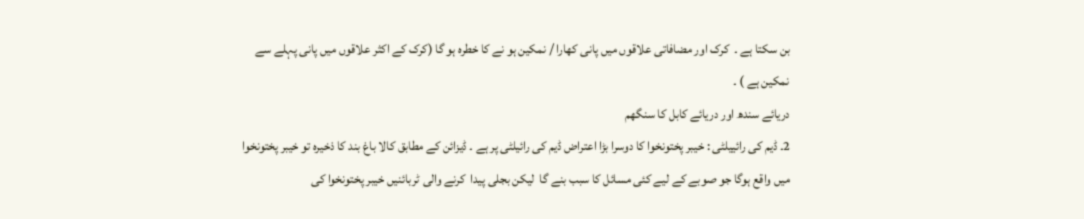بن سکتا ہے ۔  کرک اور مضافاتی علاقوں میں پانی کھارا / نمکین ہو نے کا خطرہ ہو گا (کرک کے اکثر علاقوں میں پانی پہلے سے نمکین ہے ) ۔
دریائے سندھ اور دریائے کابل کا سنگھم
2۔ ڈیم کی رائییلٹی : خیبر پختونخوا کا دوسرا بڑا اعتراض ڈیم کی رائیلٹی پر ہے ۔ ڈیزائن کے مطابق کالا باغ بند کا ذخیرہ تو خیبر پختونخوا میں واقع ہوگا جو صوبے کے لیے کئی مسائل کا سبب بنے گا  لیکن بجلی پیدا  کرنے والی ٹربائنیں خیبر پختونخوا کی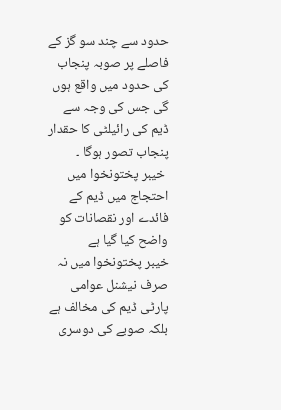حدود سے چند سو گز کے فاصلے پر صوبہ پنجاب کی حدود میں واقع ہوں گی جس کی وجہ سے ڈیم کی رائیلٹی کا حقدار  پنجاب تصور ہوگا ۔
 خیبر پختونخوا میں احتجاج میں ڈیم کے فائدے اور نقصانات کو واضح کیا گیا ہے
خیبر پختونخوا میں نہ صرف نیشنل عوامی پارٹی ڈیم کی مخالف ہے بلکہ صوبے کی دوسری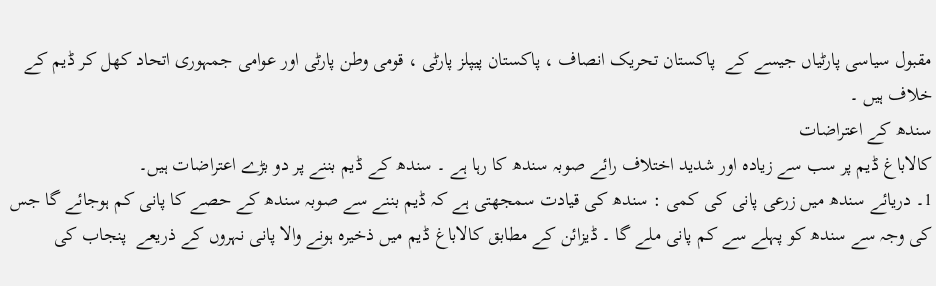مقبول سیاسی پارٹیاں جیسے کے  پاکستان تحریک انصاف ، پاکستان پیپلز پارٹی ، قومی وطن پارٹی اور عوامی جمہوری اتحاد کھل کر ڈیم کے خلاف ہیں ۔
سندھ کے اعتراضات
کالاباغ ڈیم پر سب سے زیادہ اور شدید اختلاف رائے صوبہ سندھ کا رہا ہے ۔ سندھ کے ڈیم بننے پر دو بڑے اعتراضات ہیں۔
1۔ دریائے سندھ میں زرعی پانی کی کمی : سندھ کی قیادت سمجھتی ہے کہ ڈیم بننے سے صوبہ سندھ کے حصے کا پانی کم ہوجائے گا جس کی وجہ سے سندھ کو پہلے سے کم پانی ملے گا ۔ ڈیزائن کے مطابق کالاباغ ڈیم میں ذخیرہ ہونے والا پانی نہروں کے ذریعے  پنجاب کی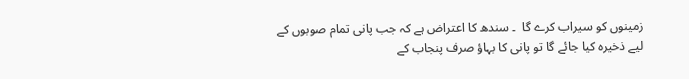زمینوں کو سیراب کرے گا  ۔ سندھ کا اعتراض ہے کہ جب پانی تمام صوبوں کے لیے ذخیرہ کیا جائے گا تو پانی کا بہاؤ صرف پنجاب کے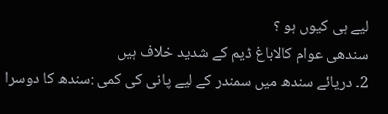لیے ہی کیوں ہو ؟
سندھی عوام کالاباغ ڈیم کے شدید خلاف ہیں
2۔ دریائے سندھ میں سمندر کے لیے پانی کی کمی :سندھ کا دوسرا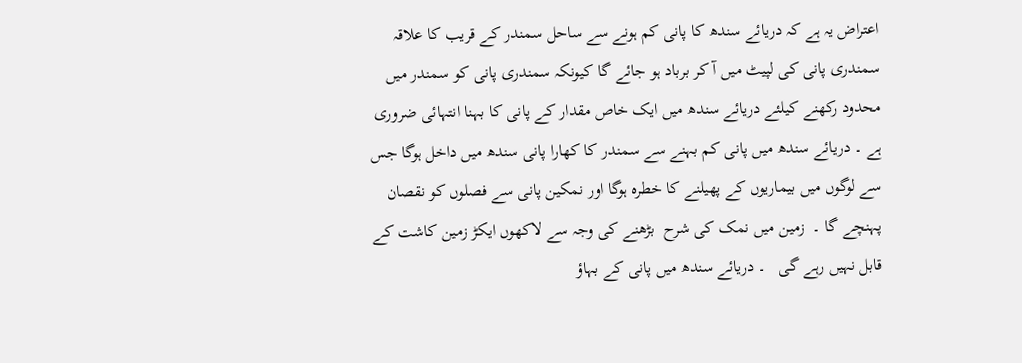اعتراض یہ ہے کہ دریائے سندھ کا پانی کم ہونے سے ساحل سمندر کے قریب کا علاقہ سمندری پانی کی لپیٹ میں آ کر برباد ہو جائے گا کیونکہ سمندری پانی کو سمندر میں محدود رکھنے کیلئے دریائے سندھ میں ایک خاص مقدار کے پانی کا بہنا انتہائی ضروری ہے ۔ دریائے سندھ میں پانی کم بہنے سے سمندر کا کھارا پانی سندھ میں داخل ہوگا جس سے لوگوں میں بیماریوں کے پھیلنے کا خطرہ ہوگا اور نمکین پانی سے فصلوں کو نقصان  پہنچے گا ۔  زمین میں نمک کی شرح  بڑھنے کی وجہ سے لاکھوں ایکڑ زمین کاشت کے قابل نہیں رہے گی   ۔ دریائے سندھ میں پانی کے بہاؤ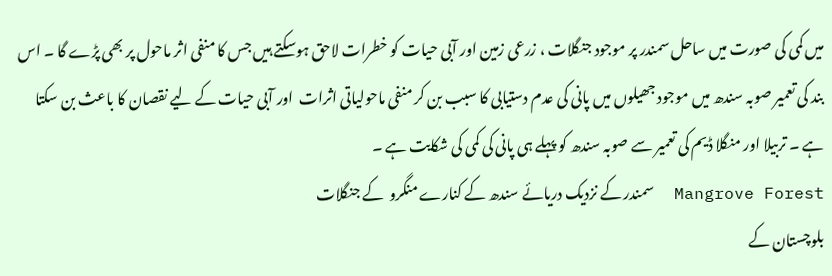میں کمی کی صورت میں ساحل سمندر پر موجود جنگلات ، زرعی زمین اور آبی حیات کو خطرات لاحق ہوسکتے ہیں جس کا منفی اثر ماحول پر بھی پڑے گا ۔ اس بند کی تعمیر صوبہ سندھ میں موجود جھیلوں میں پانی کی عدم دستیابی کا سبب بن کر منفی ماحولیاتی اثرات  اور آبی حیات کے لیے نقصان کا باعث بن سکتا ہے ۔ تربیلا اور منگلا ڈیم کی تعمیر سے صوبہ سندھ کو پہلے ہی پانی کی کمی کی شکایت ہے ۔
Mangrove Forest  سمندر کے نزدیک دریائے سندھ کے کنارے منگرو  کے جنگلات
بلوچستان کے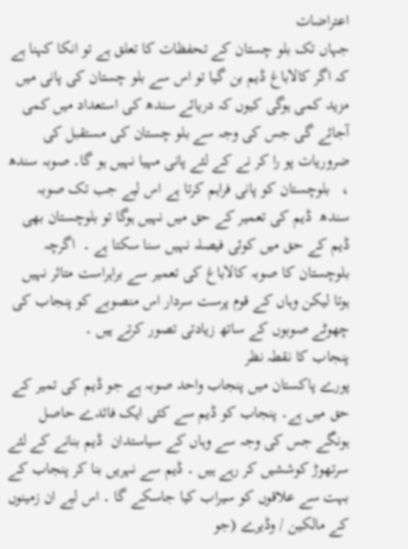اعتراضات
جہاں تک بلو چستان کے تحفظات کا تعلق ہے تو انکا کہنا ہے کہ اگر کالاباغ ڈیم بن گیا تو اس سے بلو چستان کی پانی میں مزید کمی ہوگی کیوں کہ دریائے سندھ کی استعداد میں کمی آجائے گی جس کی وجہ سے بلو چستان کی مستقبل کی ضروریات پو را کر نے کے لئے پانی مہیا نہیں ہو گا۔ صوبہ سندھ    ،   بلوچستان کو پانی فراہم کرتا ہے اس لیے جب تک صوبہ سندھ  ڈیم کی تعمیر کے حق میں نہیں ہوگا تو بلوچستان بھی ڈیم کے حق میں کوئی فیصلہ نہیں سنا سکتا ہے ۔  اگرچہ بلوچستان کا صوبہ کالاباغ کی تعمیر سے براہراست متاثر نہیں ہوتا لیکن وہاں کے قوم پرست سردار اس منصوبے کو پنجاب کی چھوٹے صوبوں کے ساتھ زیادتی تصور کرتے ہیں ۔
پنجاب کا نقطہ نظر
پورے پاکستان میں پنجاب واحد صوبہ ہے جو ڈیم کی تمیر کے حق میں ہے۔ پنجاب کو ڈیم سے کئی ایک فائدے حاصل ہونگے جس کی وجہ سے وہاں کے سیاستدان  ڈیم بنانے کے لئے  سرتھوڑ کوششیں کر رہے ہیں ۔ ڈیم سے نہریں بنا کر پنجاب کے بہت سے علاقوں کو سیراب کیا جاسکے گا ۔ اس لیے ان زمینوں کے مالکین / وڈیرے (جو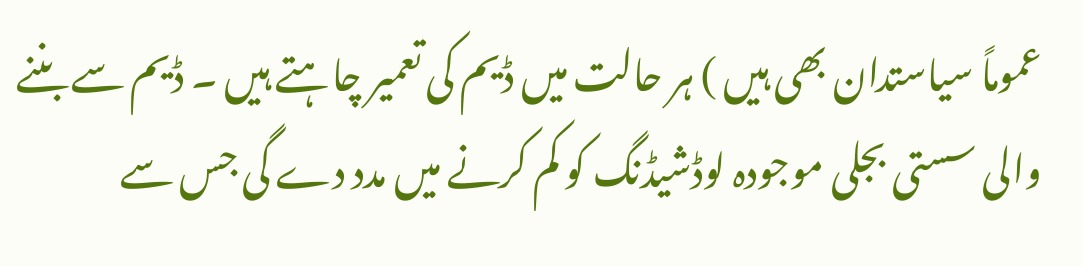عموماً سیاستدان بھی ہیں ) ہر حالت میں ڈیم کی تعمیر چاہتے ہیں ۔ ڈیم سے بننے والی سستی بجلی موجودہ لوڈشیڈنگ کو کم کرنے میں مدد دے گی جس سے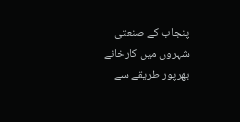پنجاب کے صنعتی شہروں میں کارخانے بھرپور طریقے سے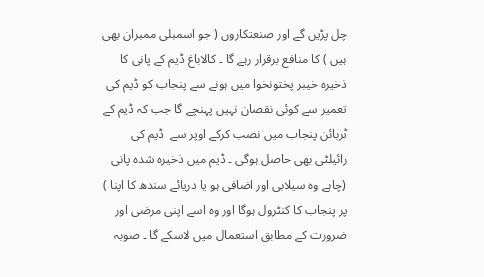چل پڑیں گے اور صنعتکاروں ( جو اسمبلی ممبران بھی ہیں ) کا منافع برقرار رہے گا ۔ کالاباغ ڈیم کے پانی کا ذخیرہ خیبر پختونخوا میں ہونے سے پنجاب کو ڈیم کی تعمیر سے کوئی نقصان نہیں پہنچے گا جب کہ ڈیم کے ٹربائن پنجاب میں نصب کرکے اوپر سے  ڈیم کی رائیلٹی بھی حاصل ہوگی ۔ ڈیم میں ذخیرہ شدہ پانی (چاہے وہ سیلابی اور اضافی ہو یا دریائے سندھ کا اپنا ) پر پنجاب کا کنٹرول ہوگا اور وہ اسے اپنی مرضی اور ضرورت کے مطابق استعمال میں لاسکے گا ۔ صوبہ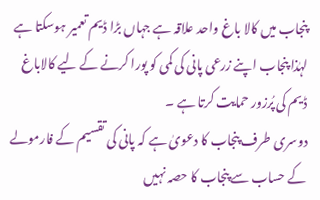پنجاب میں کالا باغ واحد علاقہ ہے جہاں بڑا ڈیم تعمیر ہوسکتا ہے لہٰذا پنجاب اپنے زرعی پانی کی کمی کو پورا کرنے کے لیے کالاباغ ڈیم کی پُرزور حمایت کرتا ہے ۔
دوسری طرف پنجاب کا دعویٰ ہے کہ پانی کی تقسیم کے فارمولے کے حساب سے پنجاب کا حصہ نہیں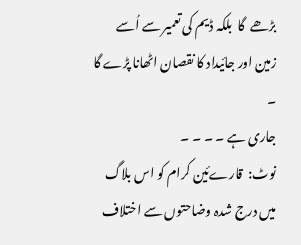بڑھے  گا  بلکہ ڈیم کی تعمیر سے اُسے زمین اور جائیداد کا نقصان اٹھانا پڑے گا ۔
جاری ہے ۔ ۔ ۔ ۔
نوٹ:  قارےئین کرام کو اس بلاگ میں درج شدہ وضاحتوں سے اختلاف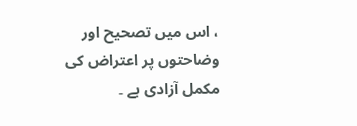، اس میں تصحیح اور وضاحتوں پر اعتراض کی مکمل آزادی ہے ۔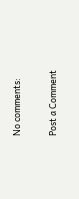No comments:

Post a Comment